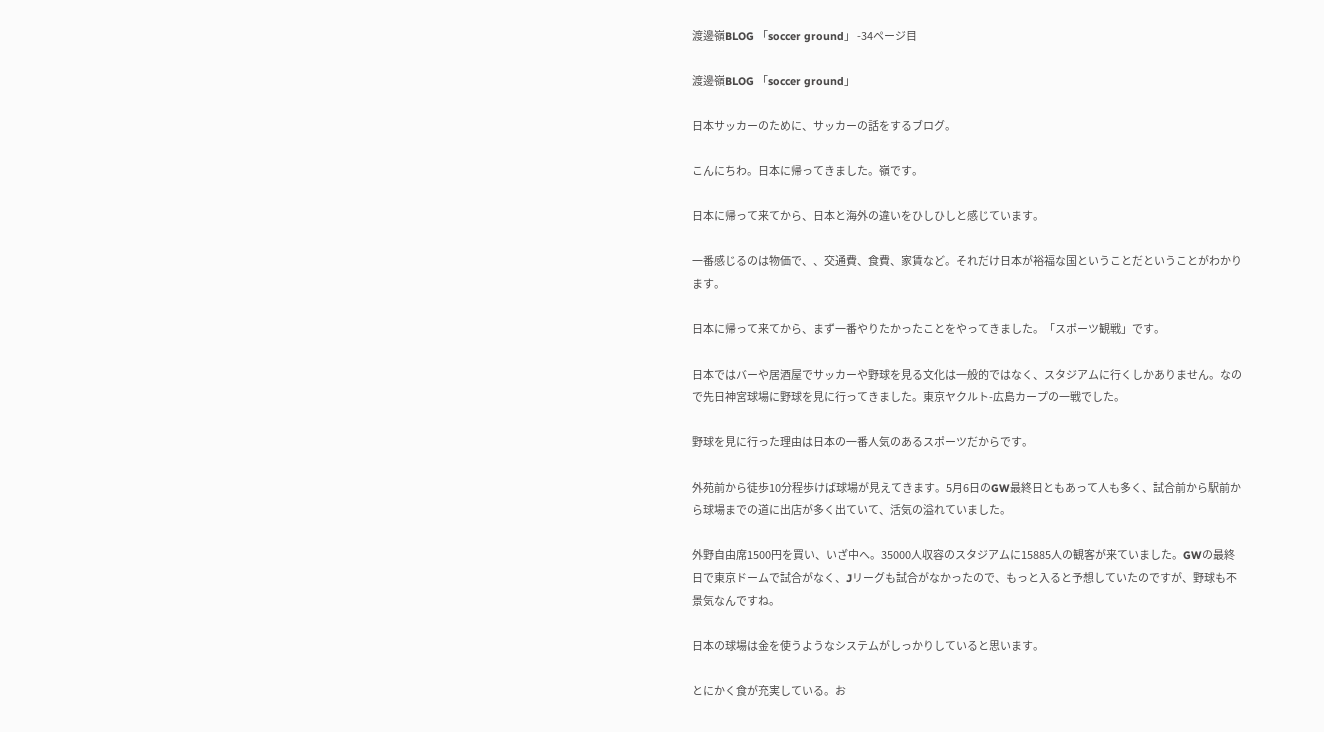渡邊嶺BLOG 「soccer ground」 -34ページ目

渡邊嶺BLOG 「soccer ground」

日本サッカーのために、サッカーの話をするブログ。

こんにちわ。日本に帰ってきました。嶺です。

日本に帰って来てから、日本と海外の違いをひしひしと感じています。

一番感じるのは物価で、、交通費、食費、家賃など。それだけ日本が裕福な国ということだということがわかります。

日本に帰って来てから、まず一番やりたかったことをやってきました。「スポーツ観戦」です。

日本ではバーや居酒屋でサッカーや野球を見る文化は一般的ではなく、スタジアムに行くしかありません。なので先日神宮球場に野球を見に行ってきました。東京ヤクルト-広島カープの一戦でした。

野球を見に行った理由は日本の一番人気のあるスポーツだからです。

外苑前から徒歩10分程歩けば球場が見えてきます。5月6日のGW最終日ともあって人も多く、試合前から駅前から球場までの道に出店が多く出ていて、活気の溢れていました。

外野自由席1500円を買い、いざ中へ。35000人収容のスタジアムに15885人の観客が来ていました。GWの最終日で東京ドームで試合がなく、Jリーグも試合がなかったので、もっと入ると予想していたのですが、野球も不景気なんですね。

日本の球場は金を使うようなシステムがしっかりしていると思います。

とにかく食が充実している。お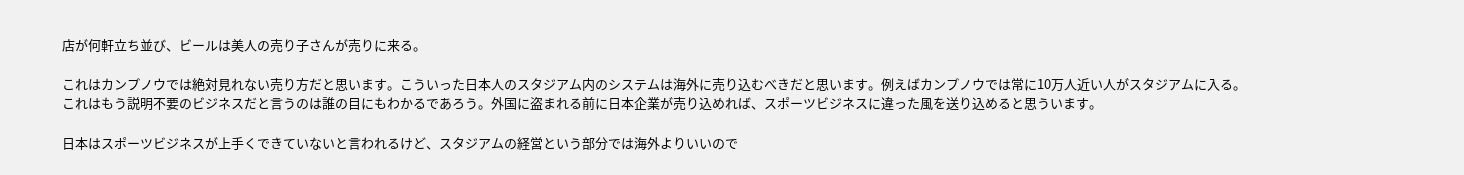店が何軒立ち並び、ビールは美人の売り子さんが売りに来る。

これはカンプノウでは絶対見れない売り方だと思います。こういった日本人のスタジアム内のシステムは海外に売り込むべきだと思います。例えばカンプノウでは常に10万人近い人がスタジアムに入る。これはもう説明不要のビジネスだと言うのは誰の目にもわかるであろう。外国に盗まれる前に日本企業が売り込めれば、スポーツビジネスに違った風を送り込めると思ういます。

日本はスポーツビジネスが上手くできていないと言われるけど、スタジアムの経営という部分では海外よりいいので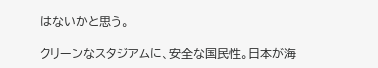はないかと思う。

クリーンなスタジアムに、安全な国民性。日本が海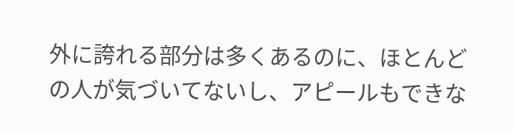外に誇れる部分は多くあるのに、ほとんどの人が気づいてないし、アピールもできな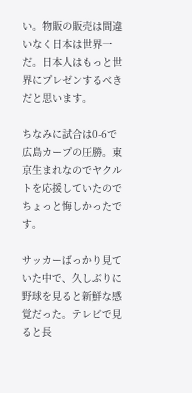い。物販の販売は間違いなく日本は世界一だ。日本人はもっと世界にプレゼンするべきだと思います。

ちなみに試合は0-6で広島カープの圧勝。東京生まれなのでヤクルトを応援していたのでちょっと悔しかったです。

サッカーばっかり見ていた中で、久しぶりに野球を見ると新鮮な感覚だった。テレビで見ると長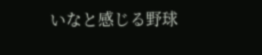いなと感じる野球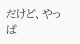だけど、やっぱ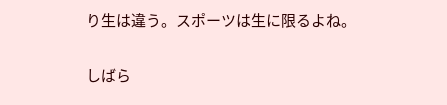り生は違う。スポーツは生に限るよね。

しばら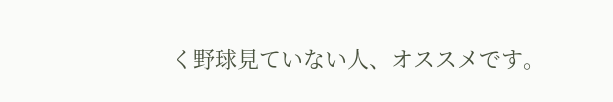く野球見ていない人、オススメです。